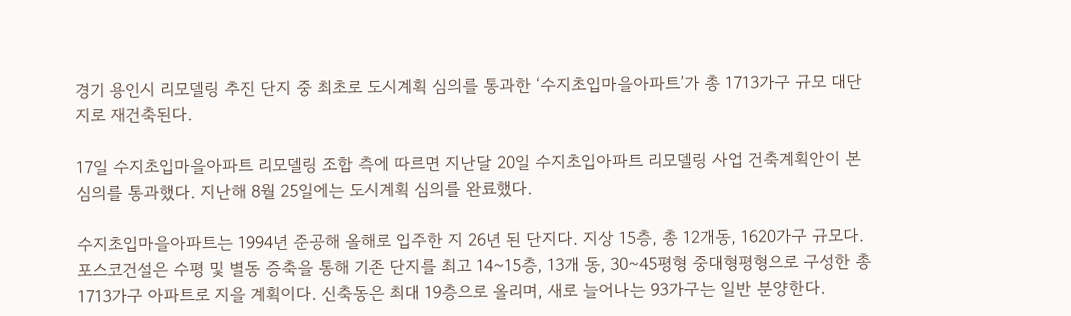경기 용인시 리모델링 추진 단지 중 최초로 도시계획 심의를 통과한 ‘수지초입마을아파트’가 총 1713가구 규모 대단지로 재건축된다.

17일 수지초입마을아파트 리모델링 조합 측에 따르면 지난달 20일 수지초입아파트 리모델링 사업 건축계획안이 본 심의를 통과했다. 지난해 8월 25일에는 도시계획 심의를 완료했다.

수지초입마을아파트는 1994년 준공해 올해로 입주한 지 26년 된 단지다. 지상 15층, 총 12개동, 1620가구 규모다. 포스코건설은 수평 및 별동 증축을 통해 기존 단지를 최고 14~15층, 13개 동, 30~45평형 중대형평형으로 구성한 총 1713가구 아파트로 지을 계획이다. 신축동은 최대 19층으로 올리며, 새로 늘어나는 93가구는 일반 분양한다.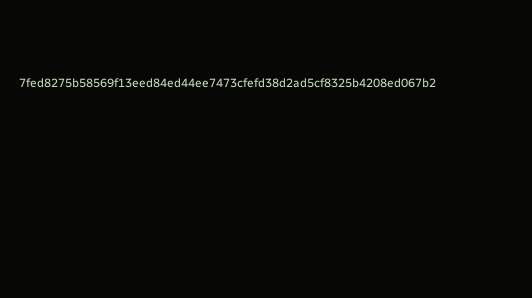7fed8275b58569f13eed84ed44ee7473cfefd38d2ad5cf8325b4208ed067b2